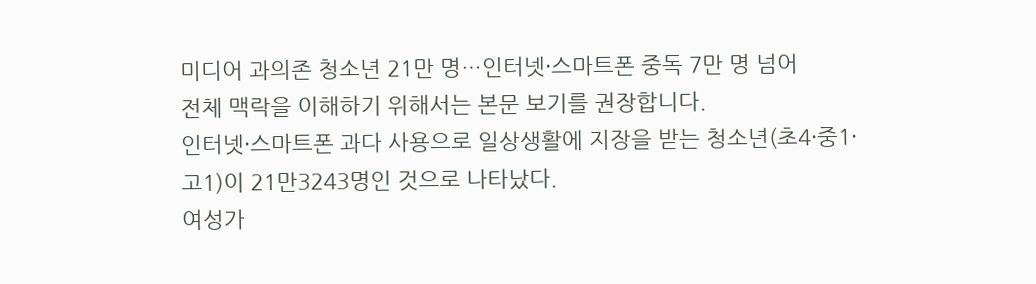미디어 과의존 청소년 21만 명…인터넷·스마트폰 중독 7만 명 넘어
전체 맥락을 이해하기 위해서는 본문 보기를 권장합니다.
인터넷·스마트폰 과다 사용으로 일상생활에 지장을 받는 청소년(초4·중1·고1)이 21만3243명인 것으로 나타났다.
여성가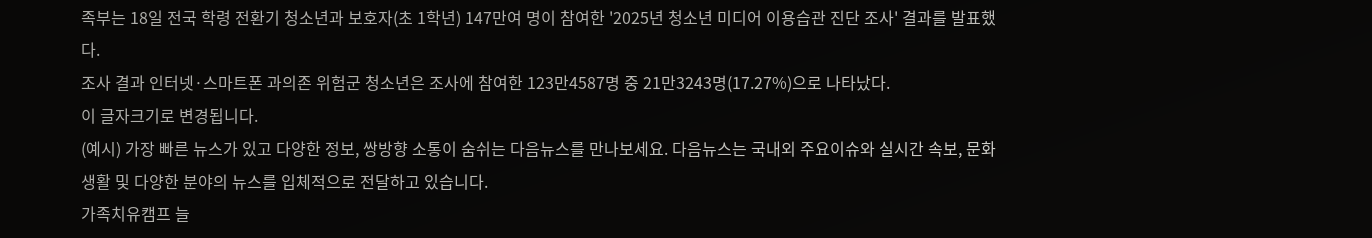족부는 18일 전국 학령 전환기 청소년과 보호자(초 1학년) 147만여 명이 참여한 '2025년 청소년 미디어 이용습관 진단 조사' 결과를 발표했다.
조사 결과 인터넷·스마트폰 과의존 위험군 청소년은 조사에 참여한 123만4587명 중 21만3243명(17.27%)으로 나타났다.
이 글자크기로 변경됩니다.
(예시) 가장 빠른 뉴스가 있고 다양한 정보, 쌍방향 소통이 숨쉬는 다음뉴스를 만나보세요. 다음뉴스는 국내외 주요이슈와 실시간 속보, 문화생활 및 다양한 분야의 뉴스를 입체적으로 전달하고 있습니다.
가족치유캠프 늘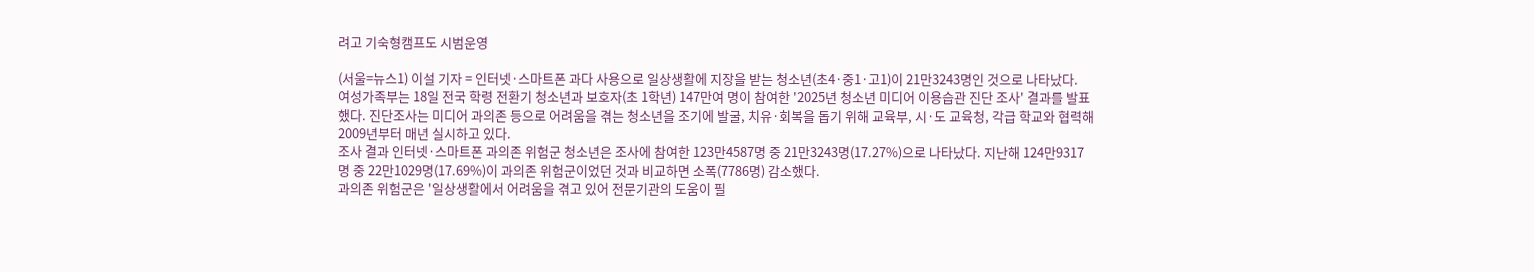려고 기숙형캠프도 시범운영

(서울=뉴스1) 이설 기자 = 인터넷·스마트폰 과다 사용으로 일상생활에 지장을 받는 청소년(초4·중1·고1)이 21만3243명인 것으로 나타났다.
여성가족부는 18일 전국 학령 전환기 청소년과 보호자(초 1학년) 147만여 명이 참여한 '2025년 청소년 미디어 이용습관 진단 조사' 결과를 발표했다. 진단조사는 미디어 과의존 등으로 어려움을 겪는 청소년을 조기에 발굴, 치유·회복을 돕기 위해 교육부, 시·도 교육청, 각급 학교와 협력해 2009년부터 매년 실시하고 있다.
조사 결과 인터넷·스마트폰 과의존 위험군 청소년은 조사에 참여한 123만4587명 중 21만3243명(17.27%)으로 나타났다. 지난해 124만9317명 중 22만1029명(17.69%)이 과의존 위험군이었던 것과 비교하면 소폭(7786명) 감소했다.
과의존 위험군은 '일상생활에서 어려움을 겪고 있어 전문기관의 도움이 필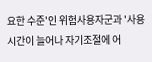요한 수준'인 위험사용자군과 '사용 시간이 늘어나 자기조절에 어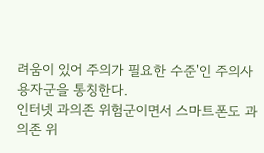려움이 있어 주의가 필요한 수준'인 주의사용자군을 통칭한다.
인터넷 과의존 위험군이면서 스마트폰도 과의존 위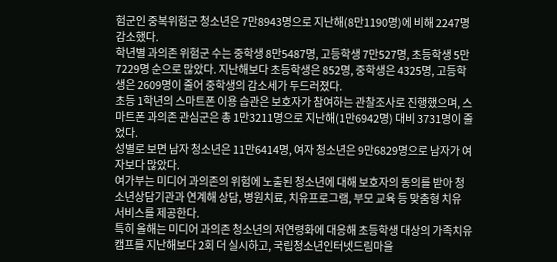험군인 중복위험군 청소년은 7만8943명으로 지난해(8만1190명)에 비해 2247명 감소했다.
학년별 과의존 위험군 수는 중학생 8만5487명, 고등학생 7만527명, 초등학생 5만7229명 순으로 많았다. 지난해보다 초등학생은 852명, 중학생은 4325명, 고등학생은 2609명이 줄어 중학생의 감소세가 두드러졌다.
초등 1학년의 스마트폰 이용 습관은 보호자가 참여하는 관찰조사로 진행했으며, 스마트폰 과의존 관심군은 총 1만3211명으로 지난해(1만6942명) 대비 3731명이 줄었다.
성별로 보면 남자 청소년은 11만6414명, 여자 청소년은 9만6829명으로 남자가 여자보다 많았다.
여가부는 미디어 과의존의 위험에 노출된 청소년에 대해 보호자의 동의를 받아 청소년상담기관과 연계해 상담, 병원치료, 치유프로그램, 부모 교육 등 맞춤형 치유 서비스를 제공한다.
특히 올해는 미디어 과의존 청소년의 저연령화에 대응해 초등학생 대상의 가족치유캠프를 지난해보다 2회 더 실시하고, 국립청소년인터넷드림마을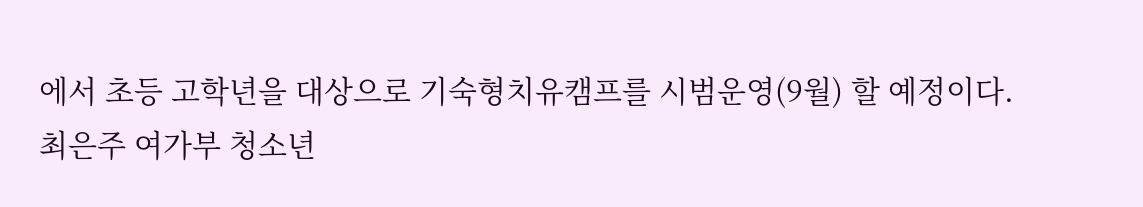에서 초등 고학년을 대상으로 기숙형치유캠프를 시범운영(9월) 할 예정이다.
최은주 여가부 청소년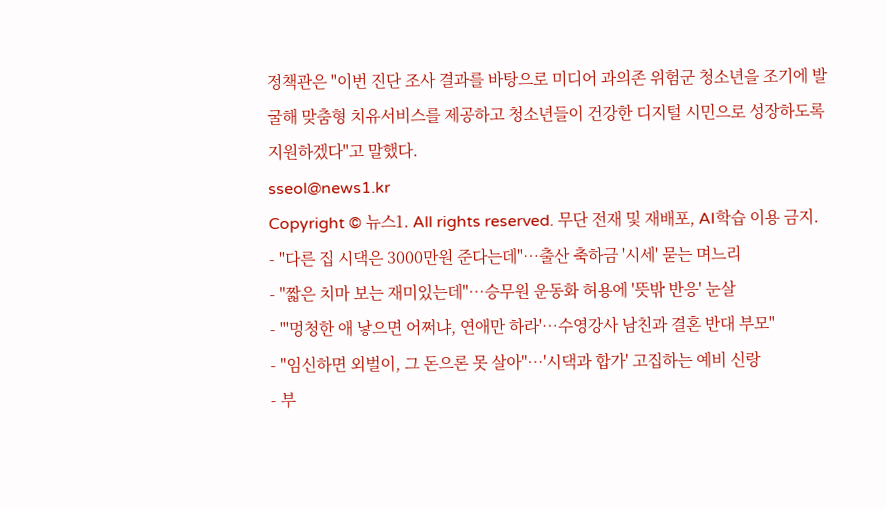정책관은 "이번 진단 조사 결과를 바탕으로 미디어 과의존 위험군 청소년을 조기에 발굴해 맞춤형 치유서비스를 제공하고 청소년들이 건강한 디지털 시민으로 성장하도록 지원하겠다"고 말했다.
sseol@news1.kr
Copyright © 뉴스1. All rights reserved. 무단 전재 및 재배포, AI학습 이용 금지.
- "다른 집 시댁은 3000만원 준다는데"…출산 축하금 '시세' 묻는 며느리
- "짧은 치마 보는 재미있는데"…승무원 운동화 허용에 '뜻밖 반응' 눈살
- "'멍청한 애 낳으면 어쩌냐, 연애만 하라'…수영강사 남친과 결혼 반대 부모"
- "임신하면 외벌이, 그 돈으론 못 살아"…'시댁과 합가' 고집하는 예비 신랑
- 부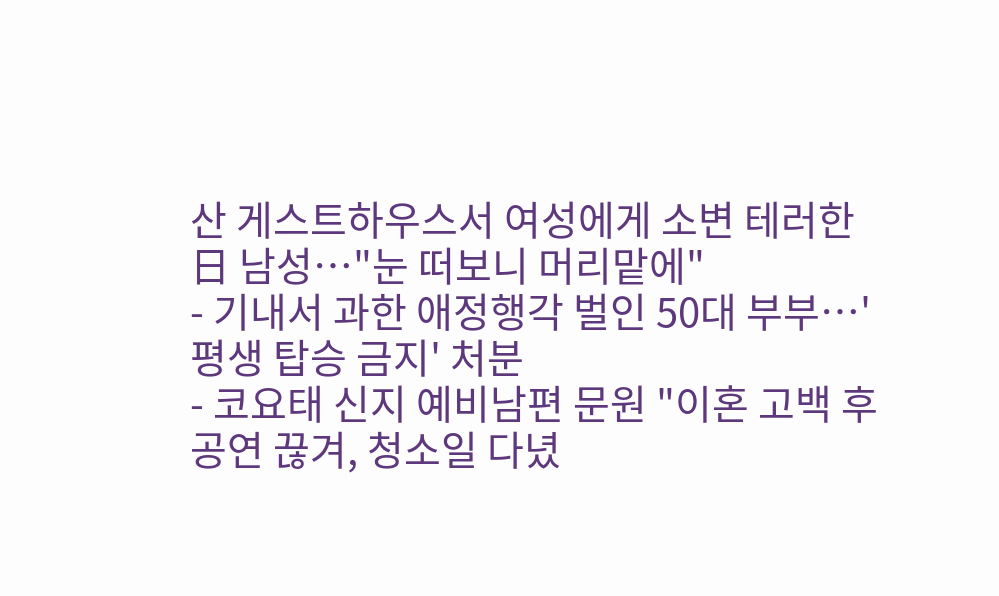산 게스트하우스서 여성에게 소변 테러한 日 남성…"눈 떠보니 머리맡에"
- 기내서 과한 애정행각 벌인 50대 부부…'평생 탑승 금지' 처분
- 코요태 신지 예비남편 문원 "이혼 고백 후 공연 끊겨, 청소일 다녔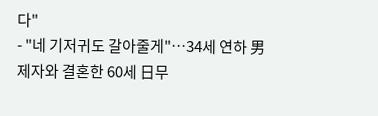다"
- "네 기저귀도 갈아줄게"…34세 연하 男제자와 결혼한 60세 日무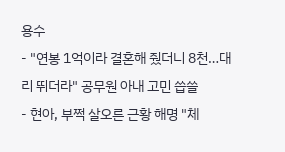용수
- "연봉 1억이라 결혼해 줬더니 8천…대리 뛰더라" 공무원 아내 고민 씁쓸
- 현아, 부쩍 살오른 근황 해명 "체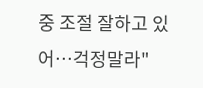중 조절 잘하고 있어…걱정말라"